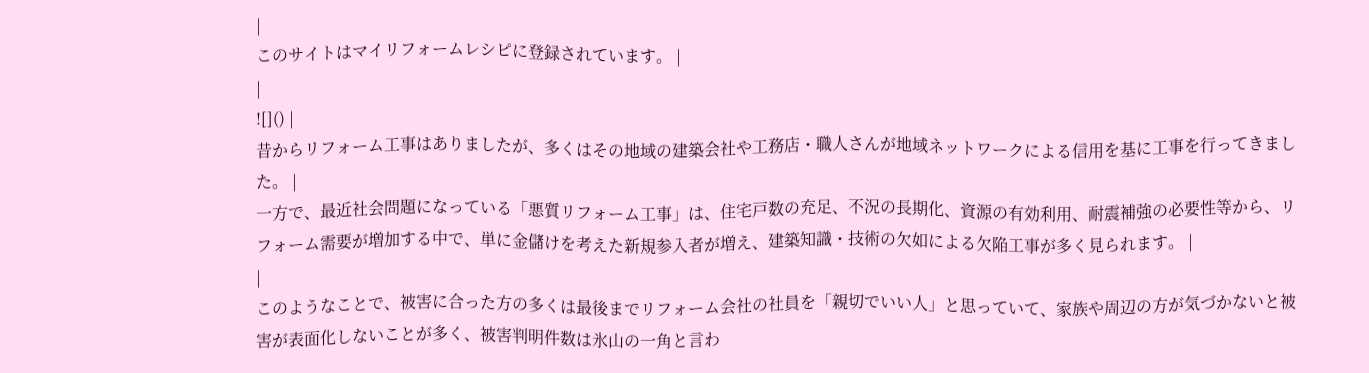|
このサイトはマイリフォームレシピに登録されています。 |
|
![]() |
昔からリフォーム工事はありましたが、多くはその地域の建築会社や工務店・職人さんが地域ネットワークによる信用を基に工事を行ってきました。 |
一方で、最近社会問題になっている「悪質リフォーム工事」は、住宅戸数の充足、不況の長期化、資源の有効利用、耐震補強の必要性等から、リフォーム需要が増加する中で、単に金儲けを考えた新規参入者が増え、建築知識・技術の欠如による欠陥工事が多く見られます。 |
|
このようなことで、被害に合った方の多くは最後までリフォーム会社の社員を「親切でいい人」と思っていて、家族や周辺の方が気づかないと被害が表面化しないことが多く、被害判明件数は氷山の一角と言わ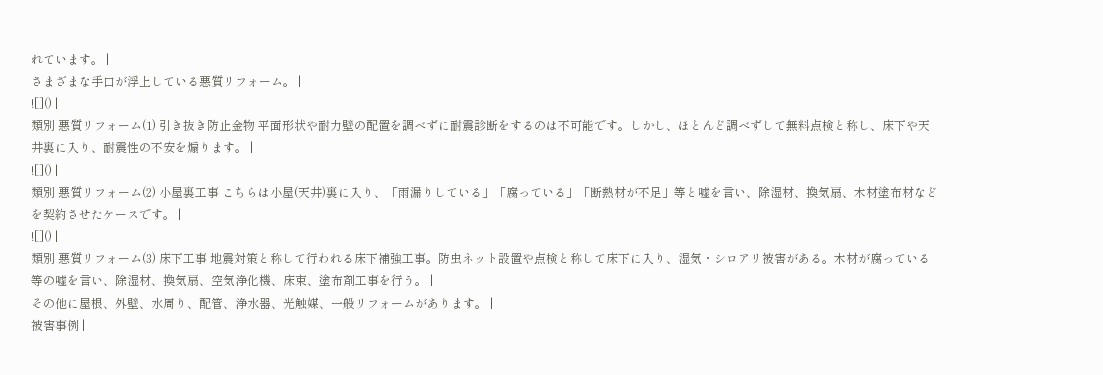れています。 |
さまざまな手口が浮上している悪質リフォーム。 |
![]() |
類別 悪質リフォーム(1) 引き抜き防止金物 平面形状や耐力壁の配置を調べずに耐震診断をするのは不可能です。しかし、ほとんど調べずして無料点検と称し、床下や天井裏に入り、耐震性の不安を煽ります。 |
![]() |
類別 悪質リフォーム(2) 小屋裏工事 こちらは小屋(天井)裏に入り、「雨漏りしている」「腐っている」「断熱材が不足」等と嘘を言い、除湿材、換気扇、木材塗布材などを契約させたケースです。 |
![]() |
類別 悪質リフォーム(3) 床下工事 地震対策と称して行われる床下補強工事。防虫ネット設置や点検と称して床下に入り、湿気・シロアリ被害がある。木材が腐っている等の嘘を言い、除湿材、換気扇、空気浄化機、床束、塗布剤工事を行う。 |
その他に屋根、外壁、水周り、配管、浄水器、光触媒、一般リフォームがあります。 |
被害事例 |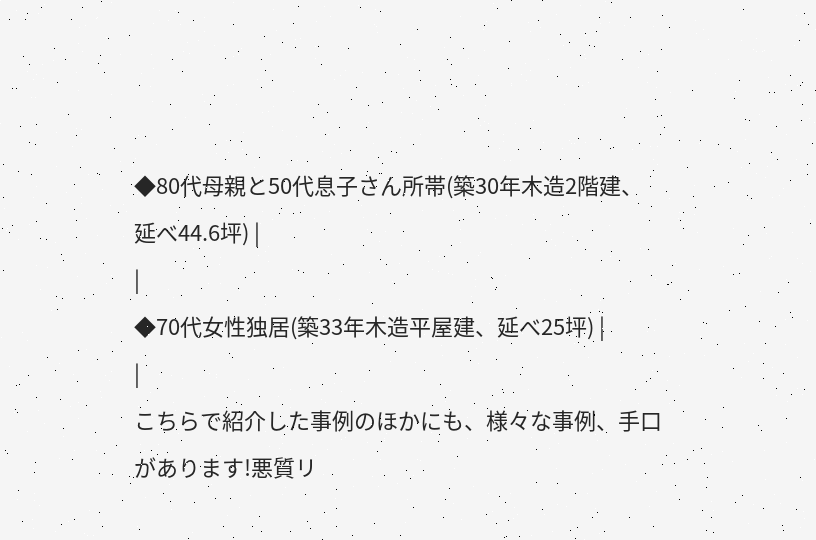◆80代母親と50代息子さん所帯(築30年木造2階建、延べ44.6坪) |
|
◆70代女性独居(築33年木造平屋建、延べ25坪) |
|
こちらで紹介した事例のほかにも、様々な事例、手口があります!悪質リ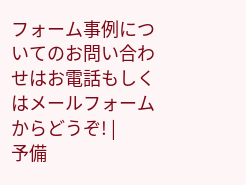フォーム事例についてのお問い合わせはお電話もしくはメールフォームからどうぞ! |
予備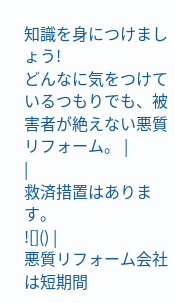知識を身につけましょう!
どんなに気をつけているつもりでも、被害者が絶えない悪質リフォーム。 |
|
救済措置はあります。
![]() |
悪質リフォーム会社は短期間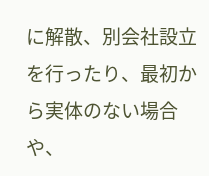に解散、別会社設立を行ったり、最初から実体のない場合や、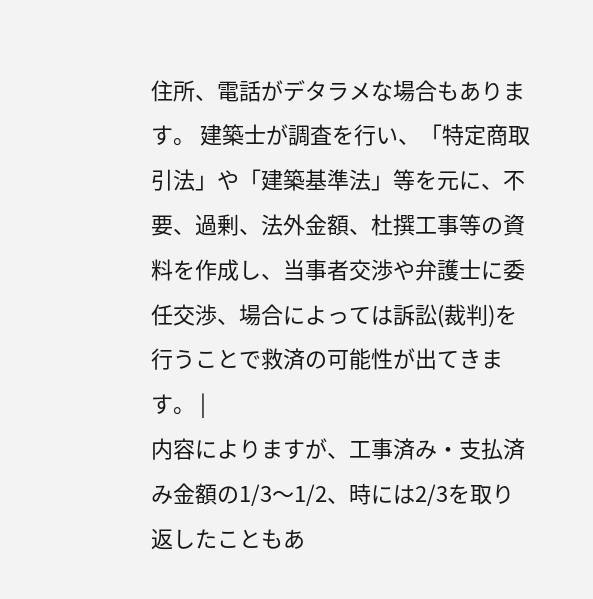住所、電話がデタラメな場合もあります。 建築士が調査を行い、「特定商取引法」や「建築基準法」等を元に、不要、過剰、法外金額、杜撰工事等の資料を作成し、当事者交渉や弁護士に委任交渉、場合によっては訴訟(裁判)を行うことで救済の可能性が出てきます。 |
内容によりますが、工事済み・支払済み金額の1/3〜1/2、時には2/3を取り返したこともあ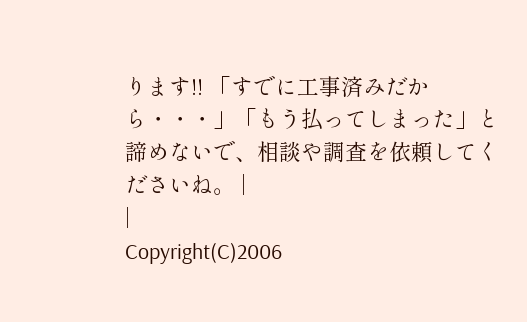ります!! 「すでに工事済みだから・・・」「もう払ってしまった」と諦めないで、相談や調査を依頼してくださいね。 |
|
Copyright(C)2006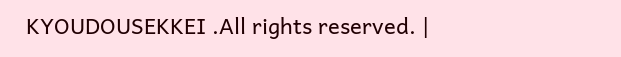KYOUDOUSEKKEI .All rights reserved. |